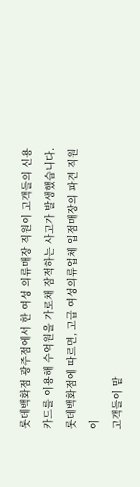롯데백화점 광주점에서 한 여성 의류매장 직원이 고객들의 신용카드를 이용해 수억원을 가로채 잠적하는 사고가 발생했습니다.
롯데백화점에 따르면, 고급 여성의류업체 입점매장의 파견 직원이
고객들이 맡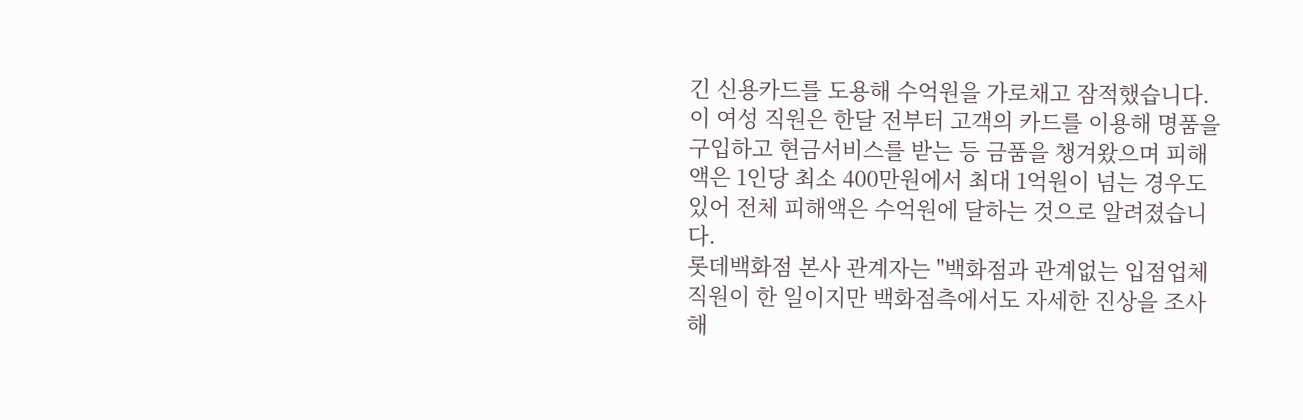긴 신용카드를 도용해 수억원을 가로채고 잠적했습니다.
이 여성 직원은 한달 전부터 고객의 카드를 이용해 명품을 구입하고 현금서비스를 받는 등 금품을 챙겨왔으며 피해액은 1인당 최소 400만원에서 최대 1억원이 넘는 경우도 있어 전체 피해액은 수억원에 달하는 것으로 알려졌습니다.
롯데백화점 본사 관계자는 "백화점과 관계없는 입점업체 직원이 한 일이지만 백화점측에서도 자세한 진상을 조사해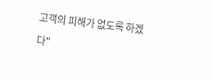고객의 피해가 없도록 하겠다"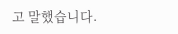고 말했습니다.